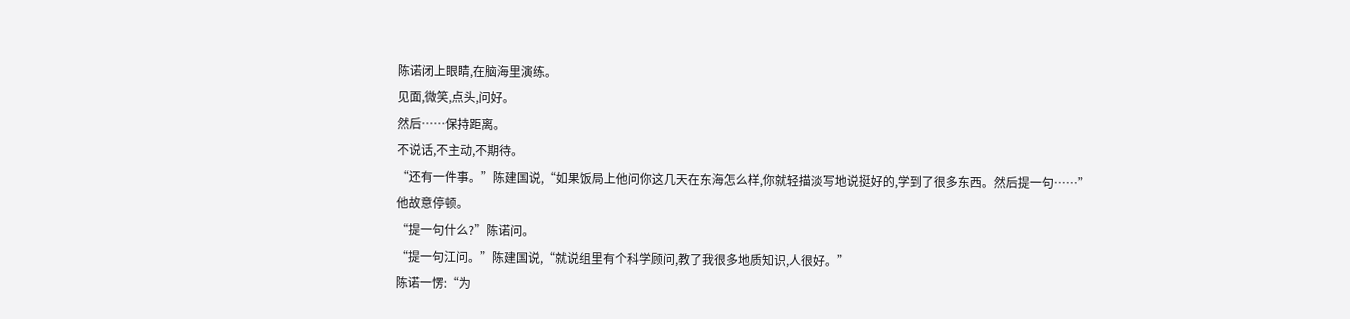陈诺闭上眼睛,在脑海里演练。
见面,微笑,点头,问好。
然后……保持距离。
不说话,不主动,不期待。
“还有一件事。”陈建国说,“如果饭局上他问你这几天在东海怎么样,你就轻描淡写地说挺好的,学到了很多东西。然后提一句……”
他故意停顿。
“提一句什么?”陈诺问。
“提一句江问。”陈建国说,“就说组里有个科学顾问,教了我很多地质知识,人很好。”
陈诺一愣:“为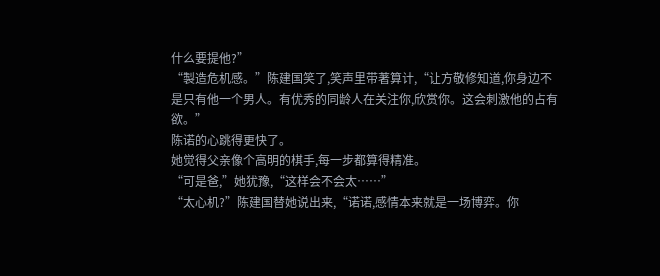什么要提他?”
“製造危机感。”陈建国笑了,笑声里带著算计,“让方敬修知道,你身边不是只有他一个男人。有优秀的同龄人在关注你,欣赏你。这会刺激他的占有欲。”
陈诺的心跳得更快了。
她觉得父亲像个高明的棋手,每一步都算得精准。
“可是爸,”她犹豫,“这样会不会太……”
“太心机?”陈建国替她说出来,“诺诺,感情本来就是一场博弈。你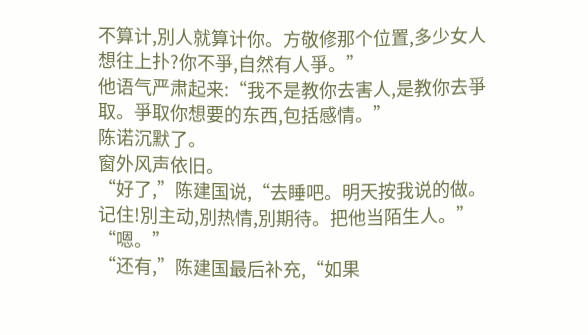不算计,別人就算计你。方敬修那个位置,多少女人想往上扑?你不爭,自然有人爭。”
他语气严肃起来:“我不是教你去害人,是教你去爭取。爭取你想要的东西,包括感情。”
陈诺沉默了。
窗外风声依旧。
“好了,”陈建国说,“去睡吧。明天按我说的做。记住!別主动,別热情,別期待。把他当陌生人。”
“嗯。”
“还有,”陈建国最后补充,“如果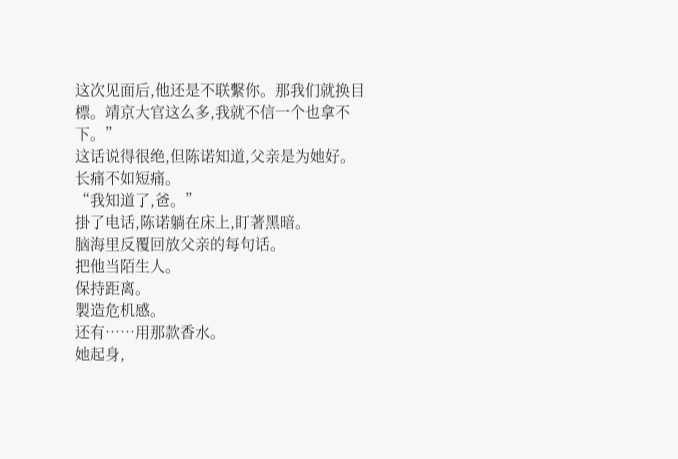这次见面后,他还是不联繫你。那我们就换目標。靖京大官这么多,我就不信一个也拿不下。”
这话说得很绝,但陈诺知道,父亲是为她好。
长痛不如短痛。
“我知道了,爸。”
掛了电话,陈诺躺在床上,盯著黑暗。
脑海里反覆回放父亲的每句话。
把他当陌生人。
保持距离。
製造危机感。
还有……用那款香水。
她起身,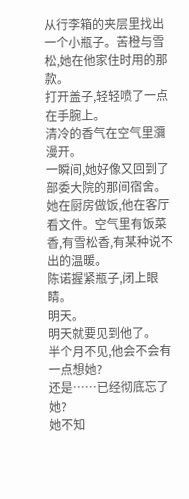从行李箱的夹层里找出一个小瓶子。苦橙与雪松,她在他家住时用的那款。
打开盖子,轻轻喷了一点在手腕上。
清冷的香气在空气里瀰漫开。
一瞬间,她好像又回到了部委大院的那间宿舍。她在厨房做饭,他在客厅看文件。空气里有饭菜香,有雪松香,有某种说不出的温暖。
陈诺握紧瓶子,闭上眼睛。
明天。
明天就要见到他了。
半个月不见,他会不会有一点想她?
还是……已经彻底忘了她?
她不知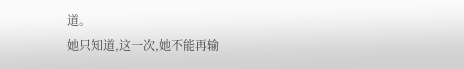道。
她只知道,这一次,她不能再输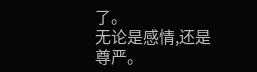了。
无论是感情,还是尊严。